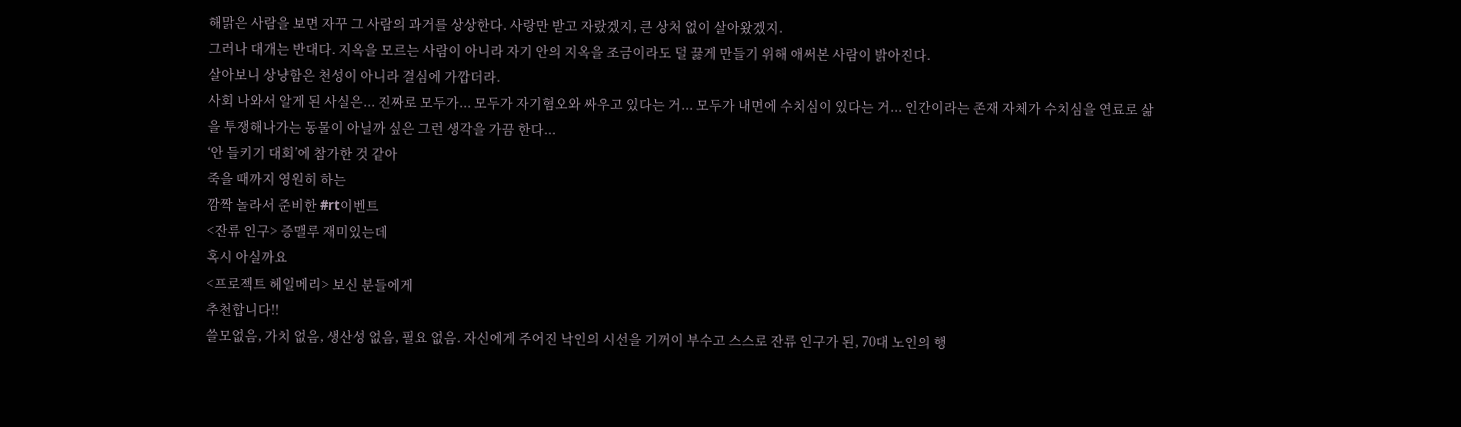해맑은 사람을 보면 자꾸 그 사람의 과거를 상상한다. 사랑만 받고 자랐겠지, 큰 상처 없이 살아왔겠지.
그러나 대개는 반대다. 지옥을 모르는 사람이 아니라 자기 안의 지옥을 조금이라도 덜 끓게 만들기 위해 애써본 사람이 밝아진다.
살아보니 상냥함은 천성이 아니라 결심에 가깝더라.
사회 나와서 알게 된 사실은... 진짜로 모두가... 모두가 자기혐오와 싸우고 있다는 거... 모두가 내면에 수치심이 있다는 거... 인간이라는 존재 자체가 수치심을 연료로 삶을 투쟁해나가는 동물이 아닐까 싶은 그런 생각을 가끔 한다...
‘안 들키기 대회’에 참가한 것 같아
죽을 때까지 영원히 하는
깜짝 놀라서 준비한 #rt이벤트
<잔류 인구> 증맬루 재미있는데
혹시 아실까요
<프로젝트 헤일메리> 보신 분들에게
추천합니다!!
쓸모없음, 가치 없음, 생산성 없음, 필요 없음. 자신에게 주어진 낙인의 시선을 기꺼이 부수고 스스로 잔류 인구가 된, 70대 노인의 행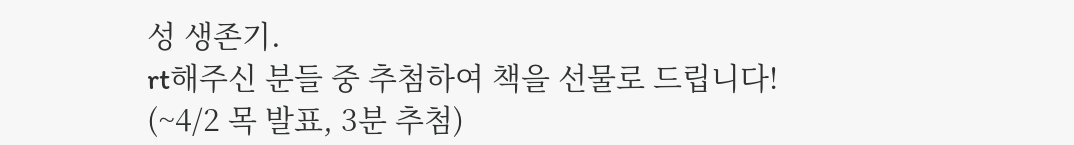성 생존기.
rt해주신 분들 중 추첨하여 책을 선물로 드립니다!
(~4/2 목 발표, 3분 추첨)